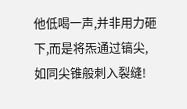他低喝一声,并非用力砸下,而是将炁通过镐尖,如同尖锥般刺入裂缝!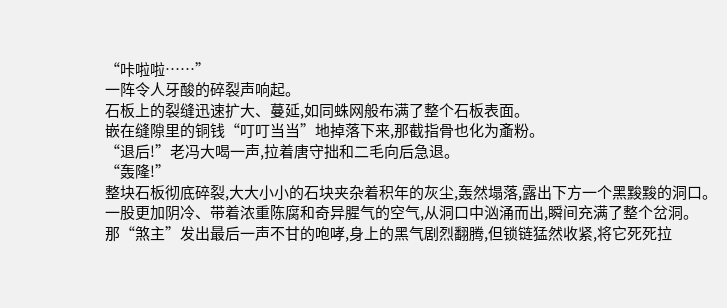“咔啦啦……”
一阵令人牙酸的碎裂声响起。
石板上的裂缝迅速扩大、蔓延,如同蛛网般布满了整个石板表面。
嵌在缝隙里的铜钱“叮叮当当”地掉落下来,那截指骨也化为齑粉。
“退后!”老冯大喝一声,拉着唐守拙和二毛向后急退。
“轰隆!”
整块石板彻底碎裂,大大小小的石块夹杂着积年的灰尘,轰然塌落,露出下方一个黑黢黢的洞口。
一股更加阴冷、带着浓重陈腐和奇异腥气的空气,从洞口中汹涌而出,瞬间充满了整个岔洞。
那“煞主”发出最后一声不甘的咆哮,身上的黑气剧烈翻腾,但锁链猛然收紧,将它死死拉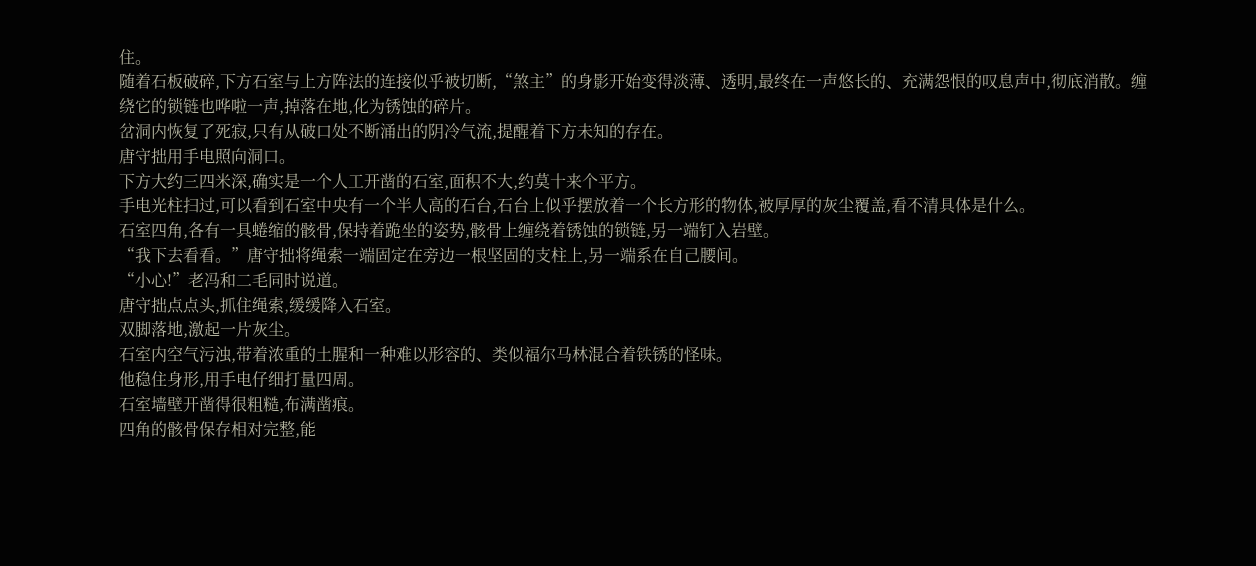住。
随着石板破碎,下方石室与上方阵法的连接似乎被切断,“煞主”的身影开始变得淡薄、透明,最终在一声悠长的、充满怨恨的叹息声中,彻底消散。缠绕它的锁链也哗啦一声,掉落在地,化为锈蚀的碎片。
岔洞内恢复了死寂,只有从破口处不断涌出的阴冷气流,提醒着下方未知的存在。
唐守拙用手电照向洞口。
下方大约三四米深,确实是一个人工开凿的石室,面积不大,约莫十来个平方。
手电光柱扫过,可以看到石室中央有一个半人高的石台,石台上似乎摆放着一个长方形的物体,被厚厚的灰尘覆盖,看不清具体是什么。
石室四角,各有一具蜷缩的骸骨,保持着跪坐的姿势,骸骨上缠绕着锈蚀的锁链,另一端钉入岩壁。
“我下去看看。”唐守拙将绳索一端固定在旁边一根坚固的支柱上,另一端系在自己腰间。
“小心!”老冯和二毛同时说道。
唐守拙点点头,抓住绳索,缓缓降入石室。
双脚落地,激起一片灰尘。
石室内空气污浊,带着浓重的土腥和一种难以形容的、类似福尔马林混合着铁锈的怪味。
他稳住身形,用手电仔细打量四周。
石室墙壁开凿得很粗糙,布满凿痕。
四角的骸骨保存相对完整,能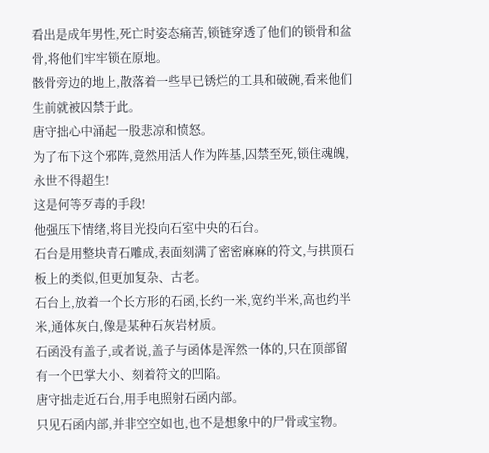看出是成年男性,死亡时姿态痛苦,锁链穿透了他们的锁骨和盆骨,将他们牢牢锁在原地。
骸骨旁边的地上,散落着一些早已锈烂的工具和破碗,看来他们生前就被囚禁于此。
唐守拙心中涌起一股悲凉和愤怒。
为了布下这个邪阵,竟然用活人作为阵基,囚禁至死,锁住魂魄,永世不得超生!
这是何等歹毒的手段!
他强压下情绪,将目光投向石室中央的石台。
石台是用整块青石雕成,表面刻满了密密麻麻的符文,与拱顶石板上的类似,但更加复杂、古老。
石台上,放着一个长方形的石函,长约一米,宽约半米,高也约半米,通体灰白,像是某种石灰岩材质。
石函没有盖子,或者说,盖子与函体是浑然一体的,只在顶部留有一个巴掌大小、刻着符文的凹陷。
唐守拙走近石台,用手电照射石函内部。
只见石函内部,并非空空如也,也不是想象中的尸骨或宝物。